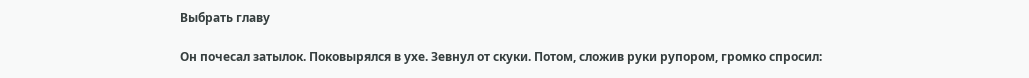Выбрать главу

Он почесал затылок. Поковырялся в ухе. Зевнул от скуки. Потом, сложив руки рупором, громко спросил: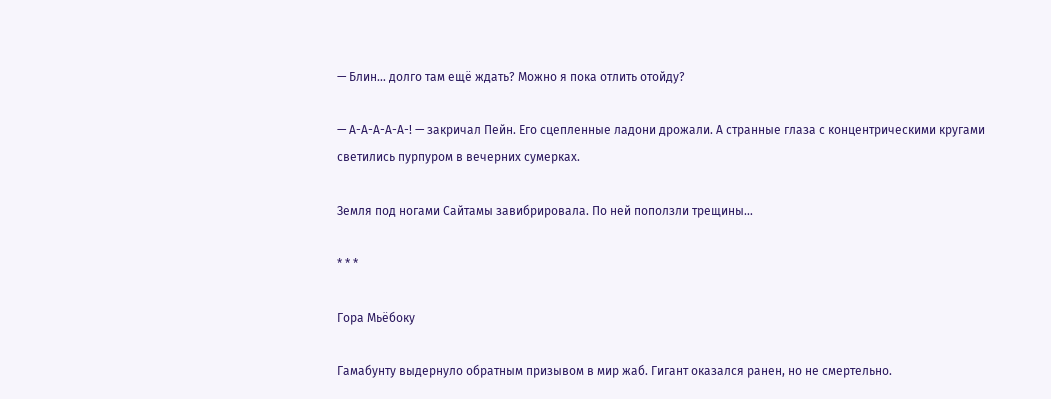— Блин… долго там ещё ждать? Можно я пока отлить отойду?

— А-А-А-А-А-! — закричал Пейн. Его сцепленные ладони дрожали. А странные глаза с концентрическими кругами светились пурпуром в вечерних сумерках.

Земля под ногами Сайтамы завибрировала. По ней поползли трещины…

* * *

Гора Мьёбоку

Гамабунту выдернуло обратным призывом в мир жаб. Гигант оказался ранен, но не смертельно.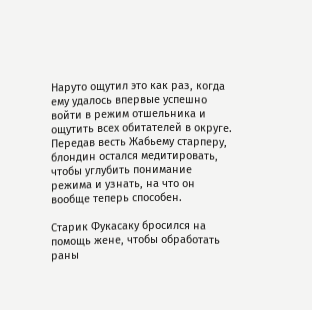Наруто ощутил это как раз, когда ему удалось впервые успешно войти в режим отшельника и ощутить всех обитателей в округе. Передав весть Жабьему старперу, блондин остался медитировать, чтобы углубить понимание режима и узнать, на что он вообще теперь способен.

Старик Фукасаку бросился на помощь жене, чтобы обработать раны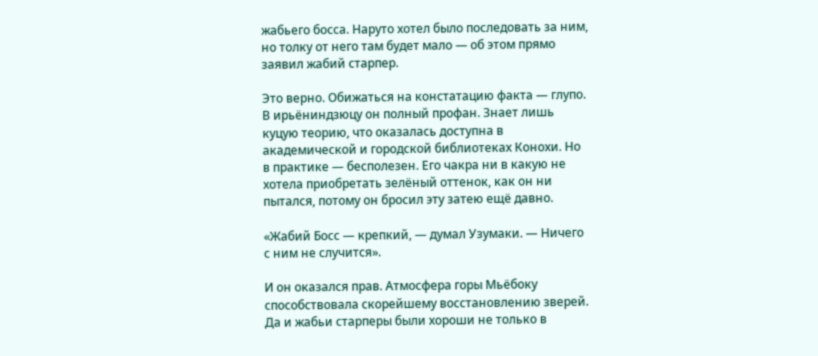жабьего босса. Наруто хотел было последовать за ним, но толку от него там будет мало — об этом прямо заявил жабий старпер.

Это верно. Обижаться на констатацию факта — глупо. В ирьёниндзюцу он полный профан. Знает лишь куцую теорию, что оказалась доступна в академической и городской библиотеках Конохи. Но в практике — бесполезен. Его чакра ни в какую не хотела приобретать зелёный оттенок, как он ни пытался, потому он бросил эту затею ещё давно.

«Жабий Босс — крепкий, — думал Узумаки. — Ничего с ним не случится».

И он оказался прав. Атмосфера горы Мьёбоку способствовала скорейшему восстановлению зверей. Да и жабьи старперы были хороши не только в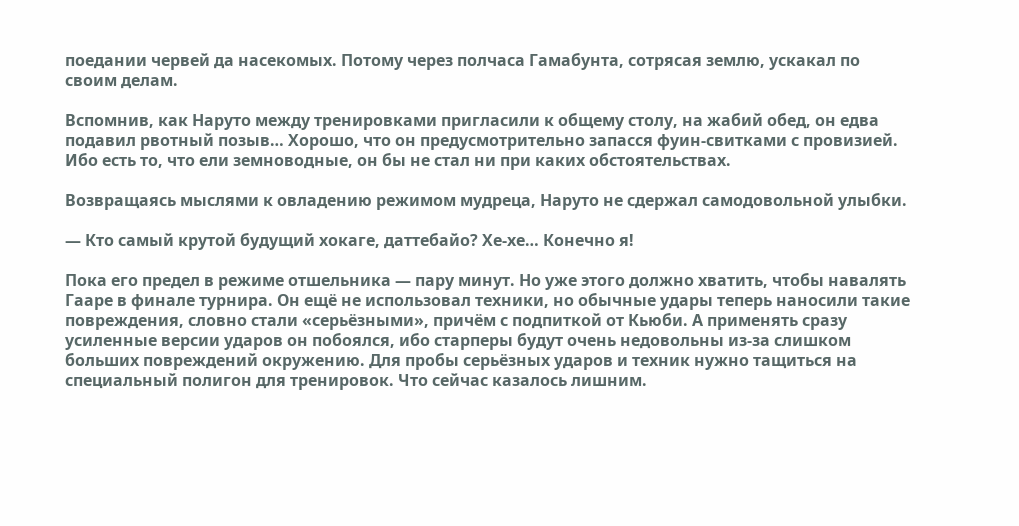поедании червей да насекомых. Потому через полчаса Гамабунта, сотрясая землю, ускакал по своим делам.

Вспомнив, как Наруто между тренировками пригласили к общему столу, на жабий обед, он едва подавил рвотный позыв… Хорошо, что он предусмотрительно запасся фуин-свитками с провизией. Ибо есть то, что ели земноводные, он бы не стал ни при каких обстоятельствах.

Возвращаясь мыслями к овладению режимом мудреца, Наруто не сдержал самодовольной улыбки.

— Кто самый крутой будущий хокаге, даттебайо? Хе-хе… Конечно я!

Пока его предел в режиме отшельника — пару минут. Но уже этого должно хватить, чтобы навалять Гааре в финале турнира. Он ещё не использовал техники, но обычные удары теперь наносили такие повреждения, словно стали «серьёзными», причём с подпиткой от Кьюби. А применять сразу усиленные версии ударов он побоялся, ибо старперы будут очень недовольны из-за слишком больших повреждений окружению. Для пробы серьёзных ударов и техник нужно тащиться на специальный полигон для тренировок. Что сейчас казалось лишним.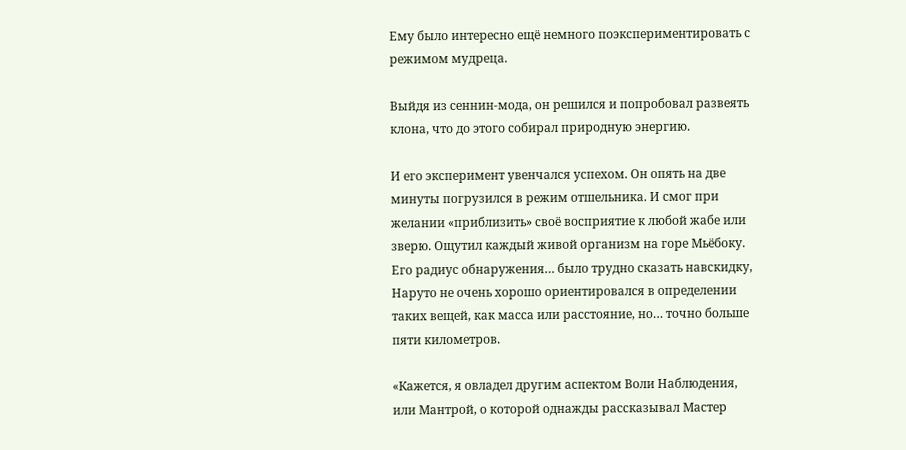Ему было интересно ещё немного поэкспериментировать с режимом мудреца.

Выйдя из сеннин-мода, он решился и попробовал развеять клона, что до этого собирал природную энергию.

И его эксперимент увенчался успехом. Он опять на две минуты погрузился в режим отшельника. И смог при желании «приблизить» своё восприятие к любой жабе или зверю. Ощутил каждый живой организм на горе Мьёбоку. Его радиус обнаружения… было трудно сказать навскидку, Наруто не очень хорошо ориентировался в определении таких вещей, как масса или расстояние, но… точно больше пяти километров.

«Кажется, я овладел другим аспектом Воли Наблюдения, или Мантрой, о которой однажды рассказывал Мастер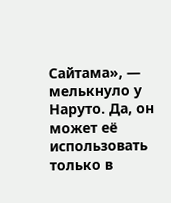Сайтама», — мелькнуло у Наруто. Да, он может её использовать только в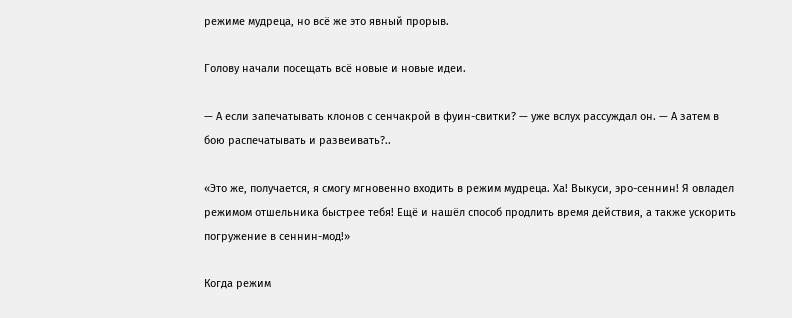режиме мудреца, но всё же это явный прорыв.

Голову начали посещать всё новые и новые идеи.

— А если запечатывать клонов с сенчакрой в фуин-свитки? — уже вслух рассуждал он. — А затем в бою распечатывать и развеивать?..

«Это же, получается, я смогу мгновенно входить в режим мудреца. Ха! Выкуси, эро-сеннин! Я овладел режимом отшельника быстрее тебя! Ещё и нашёл способ продлить время действия, а также ускорить погружение в сеннин-мод!»

Когда режим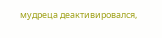мудреца деактивировался,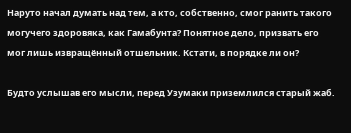Наруто начал думать над тем, а кто, собственно, смог ранить такого могучего здоровяка, как Гамабунта? Понятное дело, призвать его мог лишь извращённый отшельник. Кстати, в порядке ли он?

Будто услышав его мысли, перед Узумаки приземлился старый жаб.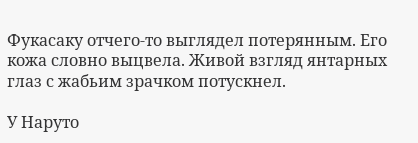Фукасаку отчего-то выглядел потерянным. Его кожа словно выцвела. Живой взгляд янтарных глаз с жабьим зрачком потускнел.

У Наруто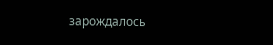зарождалось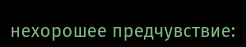нехорошее предчувствие: